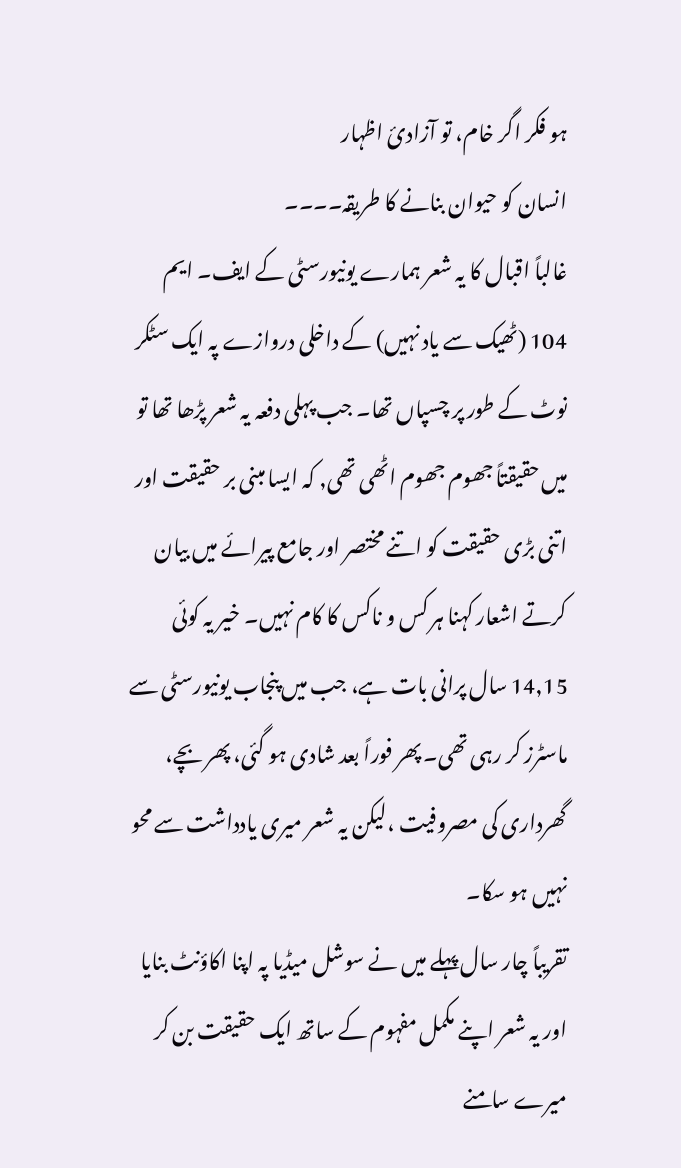ہو فکر اگر خام، تو آزادئ اظہار
انسان کو حیوان بنانے کا طریقہ۔۔۔۔
غالباً اقبال کا یہ شعر ہمارے یونیورسٹی کے ایف۔ ایم 104 (ٹھیک سے یاد نہیں) کے داخلی دروازے پہ ایک سٹکر نوٹ کے طور پر چسپاں تھا۔ جب پہلی دفعہ یہ شعر پڑھا تھا تو میں حقیقتاً جھوم جھوم اٹھی تھی, کہ ایسا مبنی بر حقیقت اور اتنی بڑی حقیقت کو اتنے مختصر اور جامع پیرائے میں بیان کرتے اشعار کہنا ہر کس و ناکس کا کام نہیں۔ خیر یہ کوئی 14,15 سال پرانی بات ہے، جب میں پنجاب یونیورسٹی سے ماسٹرز کر رہی تھی۔ پھر فوراً بعد شادی ہو گئی، پھر بچے، گھرداری کی مصروفیت ،لیکن یہ شعر میری یادداشت سے محو نہیں ہو سکا۔
تقریباً چار سال پہلے میں نے سوشل میڈیا پہ اپنا اکاؤنٹ بنایا اور یہ شعر اپنے مکمل مفہوم کے ساتھ ایک حقیقت بن کر میرے سامنے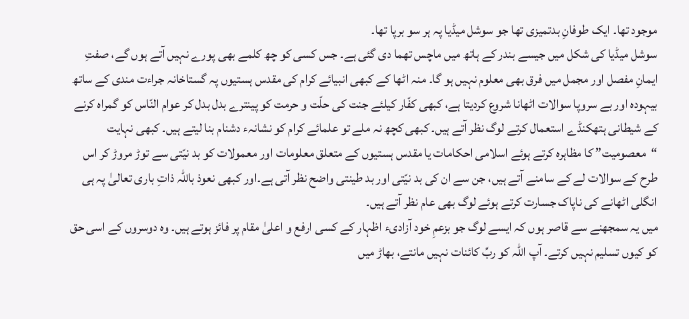موجود تھا۔ ایک طوفانِ بدتمیزی تھا جو سوشل میڈیا پہ ہر سو برپا تھا۔
سوشل میڈیا کی شکل میں جیسے بندر کے ہاتھ میں ماچس تھما دی گئی ہے۔ جس کسی کو چھ کلمے بھی پورے نہیں آتے ہوں گے، صفتِ ایمانِ مفصل اور مجمل میں فرق بھی معلوم نہیں ہو گا۔ منہ اٹھا کے کبھی انبیائے کرام کی مقدس ہستیوں پہ گستاخانہ جراءت مندی کے ساتھ بیہودہ اور بے سروپا سوالات اٹھانا شروع کردیتا ہے، کبھی کفّار کیلئے جنت کی حلّت و حرمت کو پینترے بدل بدل کر عوام النّاس کو گمراہ کرنے کے شیطانی ہتھکنڈے استعمال کرتے لوگ نظر آتے ہیں۔ کبھی کچھ نہ ملے تو علمائے کرام کو نشانہء دشنام بنا لیتے ہیں۔ کبھی نہایت “معصومیت” کا مظاہرہ کرتے ہوئے اسلامی احکامات یا مقدس ہستیوں کے متعلق معلومات اور معمولات کو بد نیّتی سے توڑ مروڑ کر اس طرح کے سوالات لے کے سامنے آتے ہیں، جن سے ان کی بد نیّتی اور بد طینتی واضح نظر آتی ہے۔اور کبھی نعوذ باللّٰہ ذاتِ باری تعالیٰ پہ ہی انگلی اٹھانے کی ناپاک جسارت کرتے ہوئے لوگ بھی عام نظر آتے ہیں۔
میں یہ سمجھنے سے قاصر ہوں کہ ایسے لوگ جو بزعمِ خود آزادیء اظہار کے کسی ارفع و اعلیٰ مقام پر فائز ہوتے ہیں۔ وہ دوسروں کے اسی حق کو کیوں تسلیم نہیں کرتے۔ آپ اللّٰہ کو ربِّ کائنات نہیں مانتے، بھاڑ میں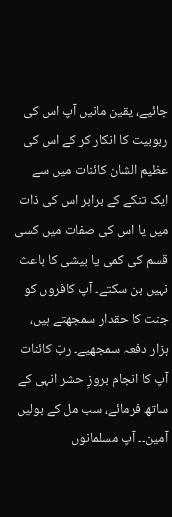جائیے، یقین مانیں آپ اس کی ربوبیت کا انکار کر کے اس کی عظیم الشان کائنات میں سے ایک تنکے کے برابر اس کی ذات میں یا اس کی صفات میں کسی قسم کی کمی یا بیشی کا باعث نہیں بن سکتے۔ آپ کافروں کو جنت کا حقدار سمجھتے ہیں، ہزار دفعہ سمجھیے۔ ربّ کائنات آپ کا انجام بروزِ حشر انہی کے ساتھ فرمائے، سب مل کے بولیں آمین۔۔ آپ مسلمانوں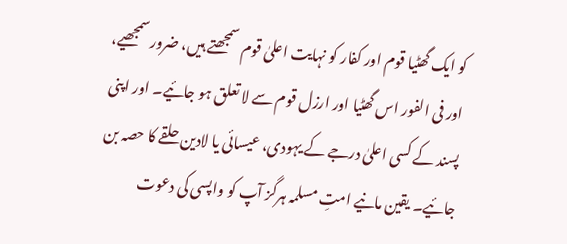کو ایک گھٹیا قوم اور کفار کو نہایت اعلیٰ قوم سمجھتے ہیں، ضرور سمجھیے، اور فی الفور اس گھٹیا اور ارزل قوم سے لا تعلق ہو جائیے۔ اور اپنی پسند کے کسی اعلیٰ درجے کے یہودی، عیسائی یا لادین حلقے کا حصہ بن جائیے۔ یقین مانیے امتِ مسلمہ ہرگز آپ کو واپسی کی دعوت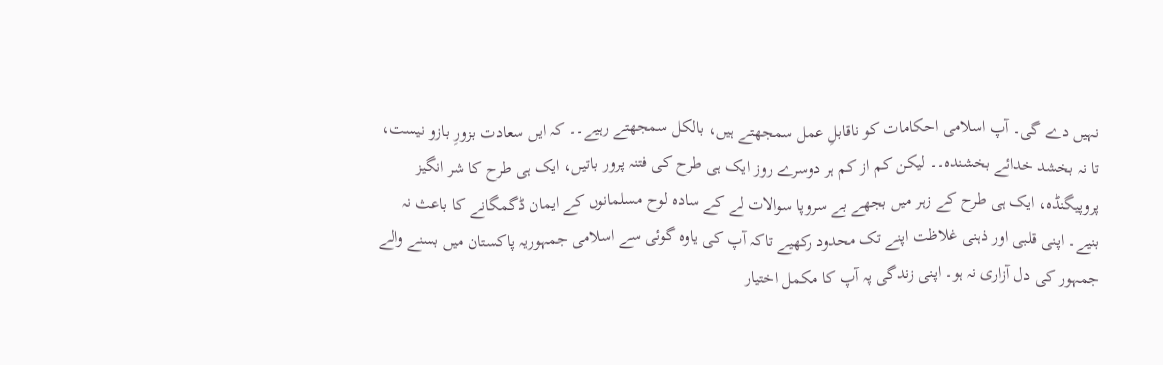نہیں دے گی۔ آپ اسلامی احکامات کو ناقابلِ عمل سمجھتے ہیں، بالکل سمجھتے رہیے۔۔ کہ ایں سعادت بزورِ بازو نیست، تا نہ بخشد خدائے بخشندہ۔۔ لیکن کم از کم ہر دوسرے روز ایک ہی طرح کی فتنہ پرور باتیں، ایک ہی طرح کا شر انگیز پروپیگنڈہ، ایک ہی طرح کے زہر میں بجھے بے سروپا سوالات لے کے سادہ لوح مسلمانوں کے ایمان ڈگمگانے کا باعث نہ بنیے۔ اپنی قلبی اور ذہنی غلاظت اپنے تک محدود رکھیے تاکہ آپ کی یاوہ گوئی سے اسلامی جمہوریہ پاکستان میں بسنے والے جمہور کی دل آزاری نہ ہو۔ اپنی زندگی پہ آپ کا مکمل اختیار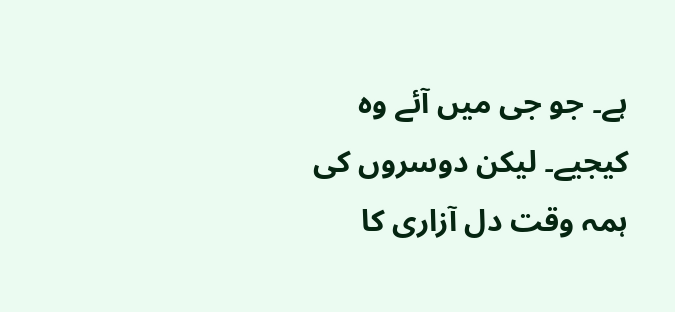ہے۔ جو جی میں آئے وہ کیجیے۔ لیکن دوسروں کی ہمہ وقت دل آزاری کا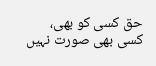حق کسی کو بھی، کسی بھی صورت نہیں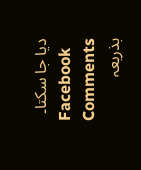دیا جا سکتا۔
Facebook Comments
بذریعہ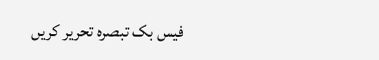فیس بک تبصرہ تحریر کریں